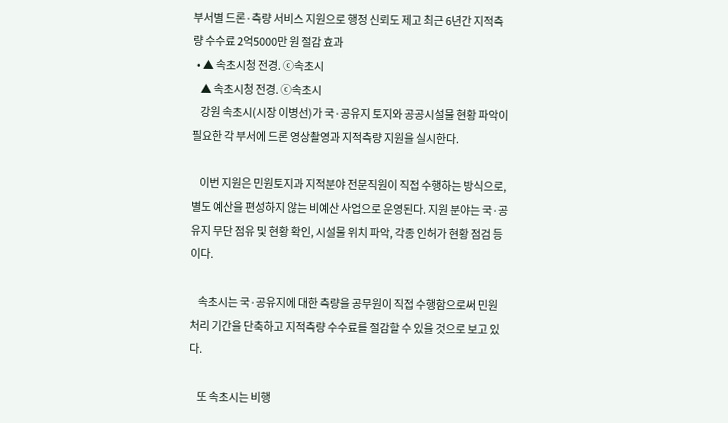부서별 드론·측량 서비스 지원으로 행정 신뢰도 제고 최근 6년간 지적측량 수수료 2억5000만 원 절감 효과
  • ▲ 속초시청 전경. ⓒ속초시
    ▲ 속초시청 전경. ⓒ속초시
    강원 속초시(시장 이병선)가 국·공유지 토지와 공공시설물 현황 파악이 필요한 각 부서에 드론 영상촬영과 지적측량 지원을 실시한다.

    이번 지원은 민원토지과 지적분야 전문직원이 직접 수행하는 방식으로, 별도 예산을 편성하지 않는 비예산 사업으로 운영된다. 지원 분야는 국·공유지 무단 점유 및 현황 확인, 시설물 위치 파악, 각종 인허가 현황 점검 등이다.

    속초시는 국·공유지에 대한 측량을 공무원이 직접 수행함으로써 민원 처리 기간을 단축하고 지적측량 수수료를 절감할 수 있을 것으로 보고 있다.

    또 속초시는 비행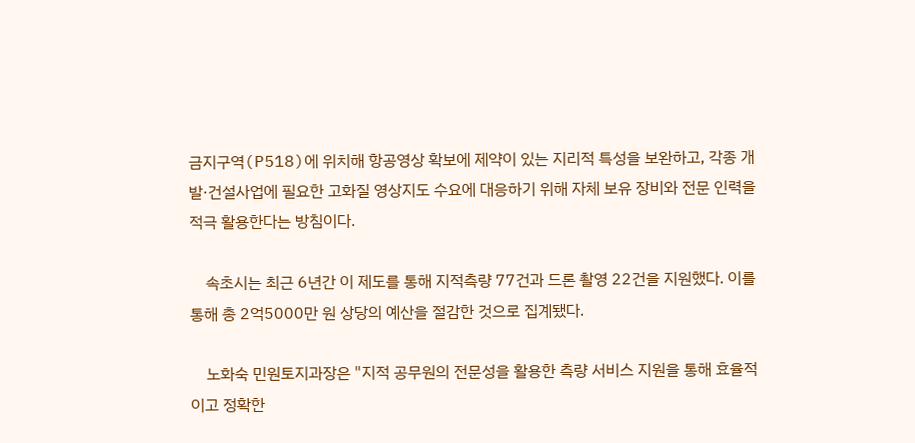금지구역(P518)에 위치해 항공영상 확보에 제약이 있는 지리적 특성을 보완하고, 각종 개발·건설사업에 필요한 고화질 영상지도 수요에 대응하기 위해 자체 보유 장비와 전문 인력을 적극 활용한다는 방침이다.

    속초시는 최근 6년간 이 제도를 통해 지적측량 77건과 드론 촬영 22건을 지원했다. 이를 통해 총 2억5000만 원 상당의 예산을 절감한 것으로 집계됐다.

    노화숙 민원토지과장은 "지적 공무원의 전문성을 활용한 측량 서비스 지원을 통해 효율적이고 정확한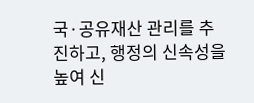국·공유재산 관리를 추진하고, 행정의 신속성을 높여 신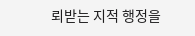뢰받는 지적 행정을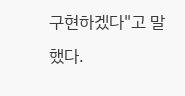구현하겠다"고 말했다.